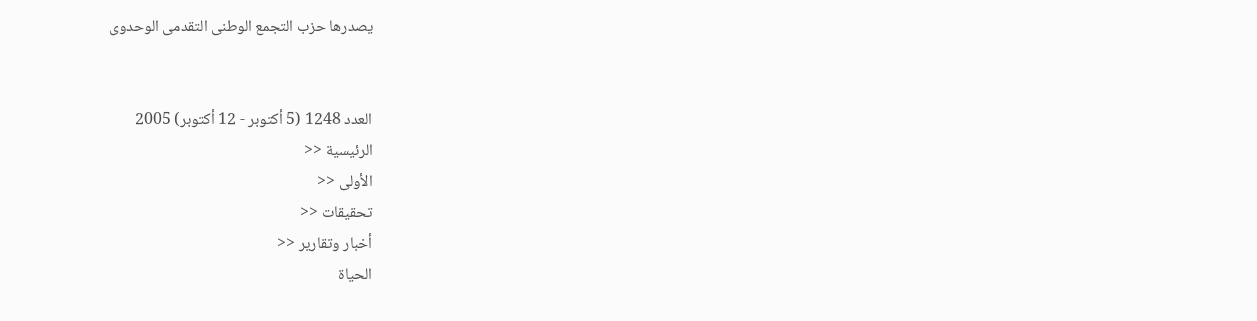يصدرها حزب التجمع الوطنى التقدمى الوحدوى


العدد 1248 (5 أكتوبر - 12 أكتوبر) 2005
الرئيسية <<
الأولى <<
تحقيقات <<
أخبار وتقارير <<
الحياة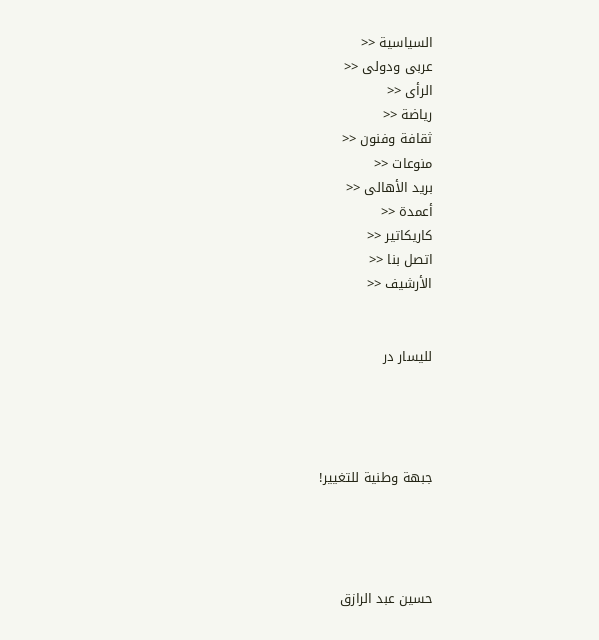السياسية <<
عربى ودولى <<
الرأى <<
رياضة <<
ثقافة وفنون <<
منوعات <<
بريد الأهالى <<
أعمدة <<
كاريكاتير <<
اتصل بنا <<
الأرشيف <<


لليسار در




جبهة وطنية للتغيير!




حسين عبد الرازق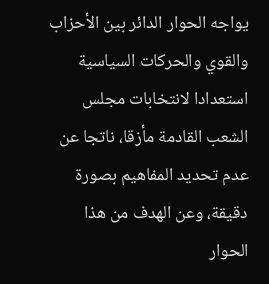يواجه الحوار الدائر بين الأحزاب والقوي والحركات السياسية استعدادا لانتخابات مجلس الشعب القادمة مأزقا، ناتجا عن عدم تحديد المفاهيم بصورة دقيقة، وعن الهدف من هذا الحوار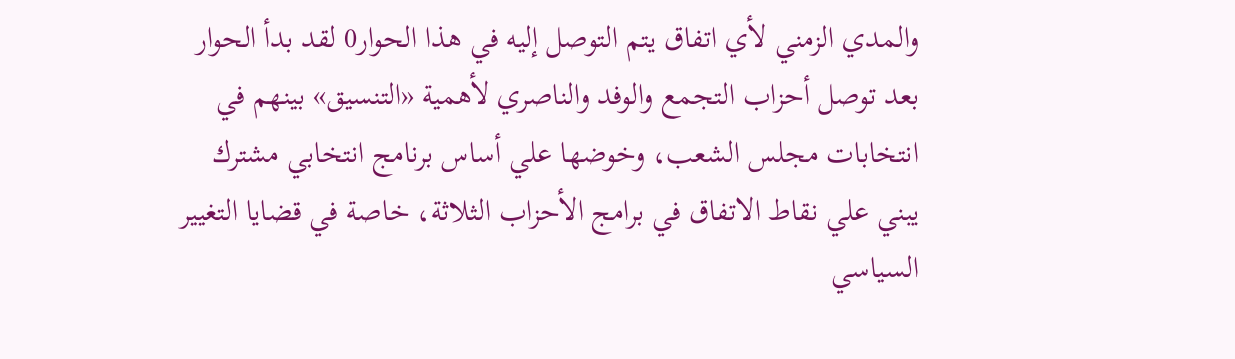والمدي الزمني لأي اتفاق يتم التوصل إليه في هذا الحوار0 لقد بدأ الحوار بعد توصل أحزاب التجمع والوفد والناصري لأهمية «التنسيق» بينهم في انتخابات مجلس الشعب، وخوضها علي أساس برنامج انتخابي مشترك يبني علي نقاط الاتفاق في برامج الأحزاب الثلاثة، خاصة في قضايا التغيير السياسي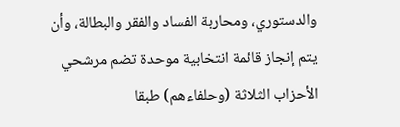والدستوري، ومحاربة الفساد والفقر والبطالة، وأن يتم إنجاز قائمة انتخابية موحدة تضم مرشحي الأحزاب الثلاثة (وحلفاءهم) طبقا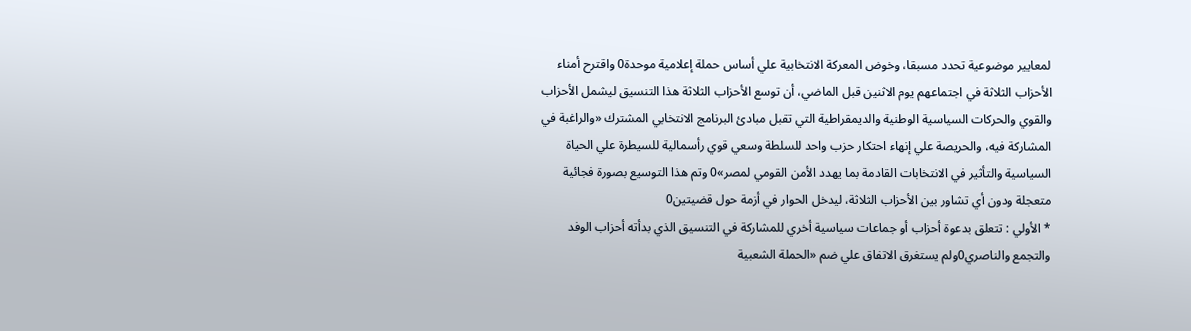لمعايير موضوعية تحدد مسبقا، وخوض المعركة الانتخابية علي أساس حملة إعلامية موحدة0 واقترح أمناء الأحزاب الثلاثة في اجتماعهم يوم الاثنين قبل الماضي، أن توسع الأحزاب الثلاثة هذا التنسيق ليشمل الأحزاب والقوي والحركات السياسية الوطنية والديمقراطية التي تقبل مبادئ البرنامج الانتخابي المشترك «والراغبة في المشاركة فيه، والحريصة علي إنهاء احتكار حزب واحد للسلطة وسعي قوي رأسمالية للسيطرة علي الحياة السياسية والتأثير في الانتخابات القادمة بما يهدد الأمن القومي لمصر»0 وتم هذا التوسيع بصورة فجائية متعجلة ودون أي تشاور بين الأحزاب الثلاثة، ليدخل الحوار في أزمة حول قضيتين0
* الأولي : تتعلق بدعوة أحزاب أو جماعات سياسية أخري للمشاركة في التنسيق الذي بدأته أحزاب الوفد والتجمع والناصري0ولم يستغرق الاتفاق علي ضم «الحملة الشعبية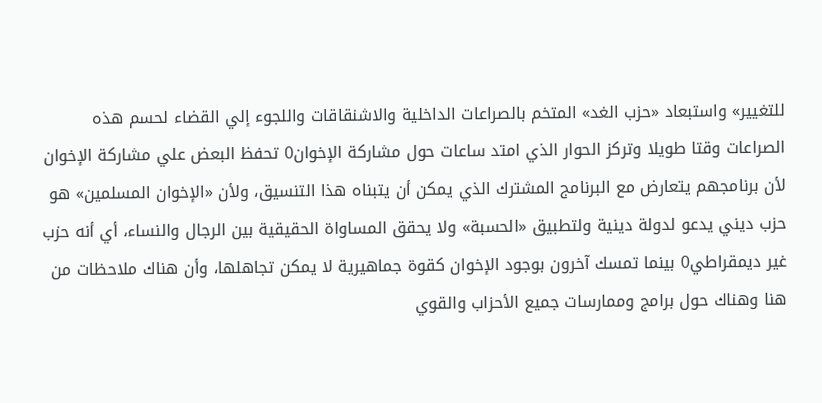للتغيير» واستبعاد «حزب الغد» المتخم بالصراعات الداخلية والاشنقاقات واللجوء إلي القضاء لحسم هذه الصراعات وقتا طويلا وتركز الحوار الذي امتد ساعات حول مشاركة الإخوان0 تحفظ البعض علي مشاركة الإخوان لأن برنامجهم يتعارض مع البرنامج المشترك الذي يمكن أن يتبناه هذا التنسيق، ولأن «الإخوان المسلمين» هو حزب ديني يدعو لدولة دينية ولتطبيق «الحسبة» ولا يحقق المساواة الحقيقية بين الرجال والنساء، أي أنه حزب غير ديمقراطي0 بينما تمسك آخرون بوجود الإخوان كقوة جماهيرية لا يمكن تجاهلها، وأن هناك ملاحظات من هنا وهناك حول برامج وممارسات جميع الأحزاب والقوي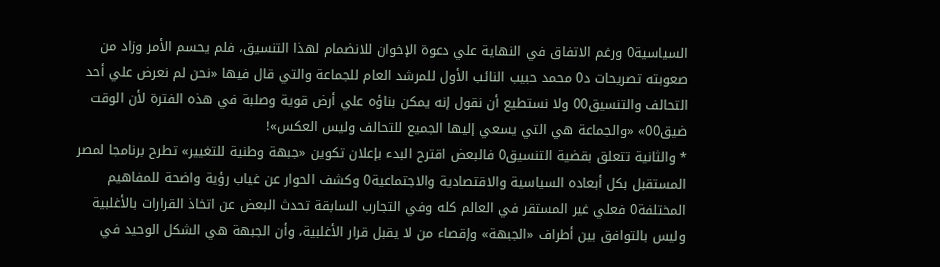السياسية0 ورغم الاتفاق في النهاية علي دعوة الإخوان للانضمام لهذا التنسيق، فلم يحسم الأمر وزاد من صعوبته تصريحات د0 محمد حبيب النائب الأول للمرشد العام للجماعة والتي قال فيها «نحن لم نعرض علي أحد التحالف والتنسيق00 ولا نستطيع أن نقول إنه يمكن بناؤه علي أرض قوية وصلبة في هذه الفترة لأن الوقت ضيق00» «والجماعة هي التي يسعي إليها الجميع للتحالف وليس العكس»!
* والثانية تتعلق بقضية التنسيق0 فالبعض اقترح البدء بإعلان تكوين «جبهة وطنية للتغيير» تطرح برنامجا لمصر المستقبل بكل أبعاده السياسية والاقتصادية والاجتماعية0 وكشف الحوار عن غياب رؤية واضحة للمفاهيم المختلفة0 فعلي غير المستقر في العالم كله وفي التجارب السابقة تحدث البعض عن اتخاذ القرارات بالأغلبية وليس بالتوافق بين أطراف «الجبهة» وإقصاء من لا يقبل قرار الأغلبية، وأن الجبهة هي الشكل الوحيد في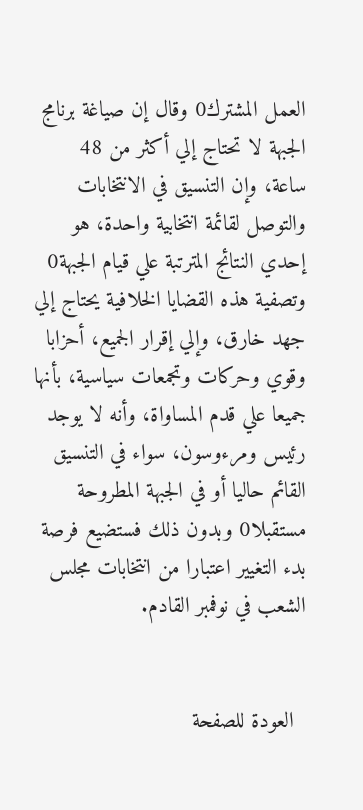العمل المشترك0 وقال إن صياغة برنامج الجبهة لا تحتاج إلي أكثر من 48 ساعة، وإن التنسيق في الانتخابات والتوصل لقائمة انتخابية واحدة، هو إحدي النتائج المترتبة علي قيام الجبهة0 وتصفية هذه القضايا الخلافية يحتاج إلي جهد خارق، وإلي إقرار الجميع، أحزابا وقوي وحركات وتجمعات سياسية، بأنها جميعا علي قدم المساواة، وأنه لا يوجد رئيس ومرءوسون، سواء في التنسيق القائم حاليا أو في الجبهة المطروحة مستقبلا0 وبدون ذلك فستضيع فرصة بدء التغيير اعتبارا من انتخابات مجلس الشعب في نوفمبر القادم.


  العودة للصفحة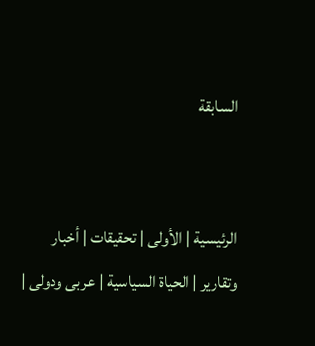السابقة


الرئيسية | الأولى | تحقيقات | أخبار وتقارير | الحياة السياسية | عربى ودولى |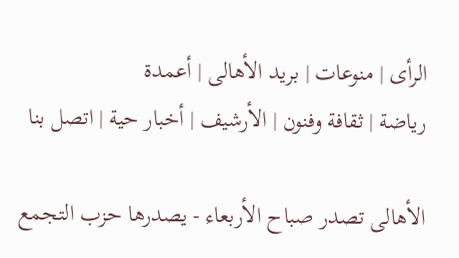الرأى | منوعات | بريد الأهالى | أعمدة
رياضة | ثقافة وفنون | الأرشيف | أخبار حية | اتصل بنا

الأهالى تصدر صباح الأربعاء - يصدرها حزب التجمع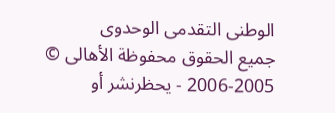الوطنى التقدمى الوحدوى
جميع الحقوق محفوظة الأهالى © 2005-2006 - يحظرنشر أو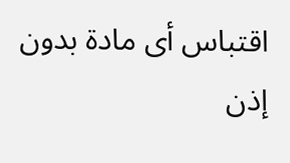اقتباس أى مادة بدون إذن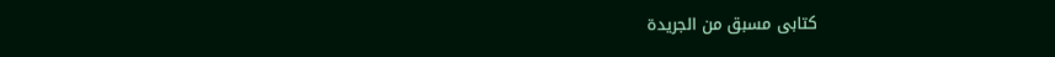كتابى مسبق من الجريدة